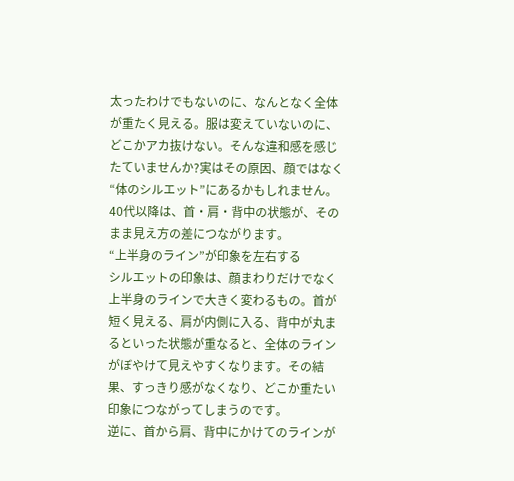太ったわけでもないのに、なんとなく全体が重たく見える。服は変えていないのに、どこかアカ抜けない。そんな違和感を感じたていませんか?実はその原因、顔ではなく“体のシルエット”にあるかもしれません。40代以降は、首・肩・背中の状態が、そのまま見え方の差につながります。
“上半身のライン”が印象を左右する
シルエットの印象は、顔まわりだけでなく上半身のラインで大きく変わるもの。首が短く見える、肩が内側に入る、背中が丸まるといった状態が重なると、全体のラインがぼやけて見えやすくなります。その結果、すっきり感がなくなり、どこか重たい印象につながってしまうのです。
逆に、首から肩、背中にかけてのラインが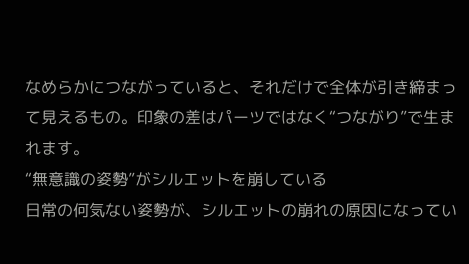なめらかにつながっていると、それだけで全体が引き締まって見えるもの。印象の差はパーツではなく“つながり”で生まれます。
“無意識の姿勢”がシルエットを崩している
日常の何気ない姿勢が、シルエットの崩れの原因になってい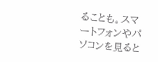ることも。スマートフォンやパソコンを見ると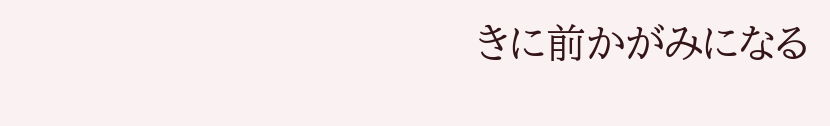きに前かがみになる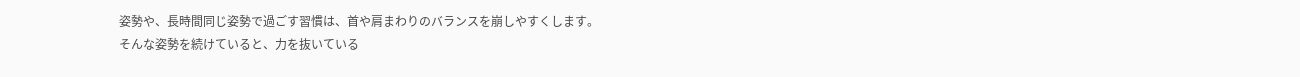姿勢や、長時間同じ姿勢で過ごす習慣は、首や肩まわりのバランスを崩しやすくします。
そんな姿勢を続けていると、力を抜いている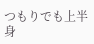つもりでも上半身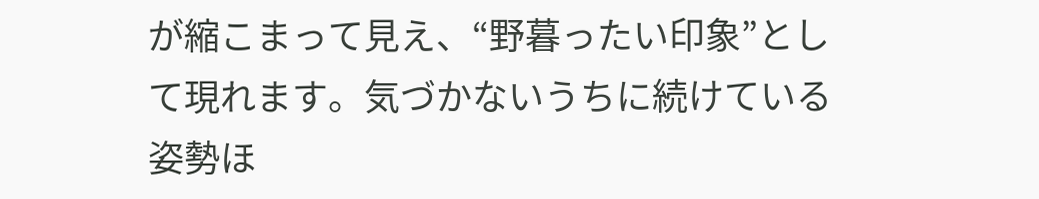が縮こまって見え、“野暮ったい印象”として現れます。気づかないうちに続けている姿勢ほ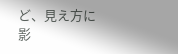ど、見え方に影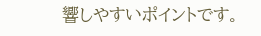響しやすいポイントです。